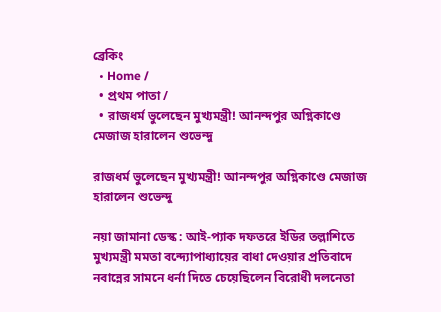ব্রেকিং
  • Home /
  • প্রথম পাতা /
  • রাজধর্ম ভুলেছেন মুখ্যমন্ত্রী! আনন্দপুর অগ্নিকাণ্ডে মেজাজ হারালেন শুভেন্দু

রাজধর্ম ভুলেছেন মুখ্যমন্ত্রী! আনন্দপুর অগ্নিকাণ্ডে মেজাজ হারালেন শুভেন্দু

নয়া জামানা ডেস্ক : আই-প্যাক দফতরে ইডির তল্লাশিতে মুখ্যমন্ত্রী মমতা বন্দ্যোপাধ্যায়ের বাধা দেওয়ার প্রতিবাদে নবান্নের সামনে ধর্না দিতে চেয়েছিলেন বিরোধী দলনেতা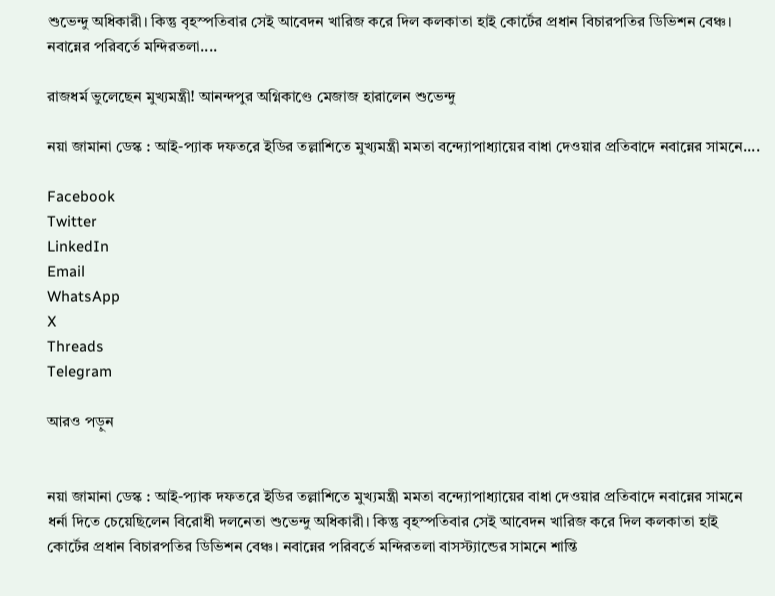শুভেন্দু অধিকারী। কিন্তু বৃহস্পতিবার সেই আবেদন খারিজ করে দিল কলকাতা হাই কোর্টের প্রধান বিচারপতির ডিভিশন বেঞ্চ। নবান্নের পরিবর্তে মন্দিরতলা....

রাজধর্ম ভুলেছেন মুখ্যমন্ত্রী! আনন্দপুর অগ্নিকাণ্ডে মেজাজ হারালেন শুভেন্দু

নয়া জামানা ডেস্ক : আই-প্যাক দফতরে ইডির তল্লাশিতে মুখ্যমন্ত্রী মমতা বন্দ্যোপাধ্যায়ের বাধা দেওয়ার প্রতিবাদে নবান্নের সামনে....

Facebook
Twitter
LinkedIn
Email
WhatsApp
X
Threads
Telegram

আরও পড়ুন


নয়া জামানা ডেস্ক : আই-প্যাক দফতরে ইডির তল্লাশিতে মুখ্যমন্ত্রী মমতা বন্দ্যোপাধ্যায়ের বাধা দেওয়ার প্রতিবাদে নবান্নের সামনে ধর্না দিতে চেয়েছিলেন বিরোধী দলনেতা শুভেন্দু অধিকারী। কিন্তু বৃহস্পতিবার সেই আবেদন খারিজ করে দিল কলকাতা হাই কোর্টের প্রধান বিচারপতির ডিভিশন বেঞ্চ। নবান্নের পরিবর্তে মন্দিরতলা বাসস্ট্যান্ডের সামনে শান্তি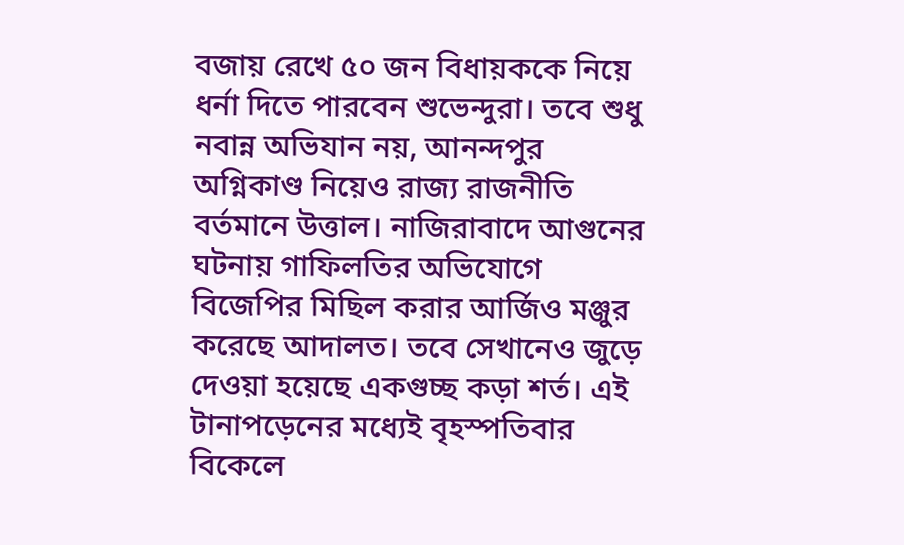বজায় রেখে ৫০ জন বিধায়ককে নিয়ে ধর্না দিতে পারবেন শুভেন্দুরা। তবে শুধু নবান্ন অভিযান নয়, আনন্দপুর অগ্নিকাণ্ড নিয়েও রাজ্য রাজনীতি বর্তমানে উত্তাল। নাজিরাবাদে আগুনের ঘটনায় গাফিলতির অভিযোগে বিজেপির মিছিল করার আর্জিও মঞ্জুর করেছে আদালত। তবে সেখানেও জুড়ে দেওয়া হয়েছে একগুচ্ছ কড়া শর্ত। এই টানাপড়েনের মধ্যেই বৃহস্পতিবার বিকেলে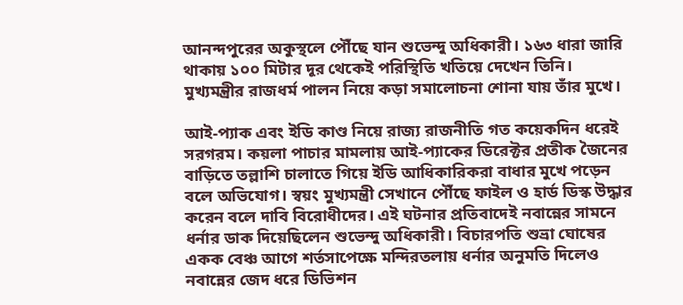আনন্দপুরের অকুস্থলে পৌঁছে যান শুভেন্দু অধিকারী। ১৬৩ ধারা জারি থাকায় ১০০ মিটার দূর থেকেই পরিস্থিতি খতিয়ে দেখেন তিনি। মুখ্যমন্ত্রীর রাজধর্ম পালন নিয়ে কড়া সমালোচনা শোনা যায় তাঁর মুখে।

আই-প্যাক এবং ইডি কাণ্ড নিয়ে রাজ্য রাজনীতি গত কয়েকদিন ধরেই সরগরম। কয়লা পাচার মামলায় আই-প্যাকের ডিরেক্টর প্রতীক জৈনের বাড়িতে তল্লাশি চালাতে গিয়ে ইডি আধিকারিকরা বাধার মুখে পড়েন বলে অভিযোগ। স্বয়ং মুখ্যমন্ত্রী সেখানে পৌঁছে ফাইল ও হার্ড ডিস্ক উদ্ধার করেন বলে দাবি বিরোধীদের। এই ঘটনার প্রতিবাদেই নবান্নের সামনে ধর্নার ডাক দিয়েছিলেন শুভেন্দু অধিকারী। বিচারপতি শুভ্রা ঘোষের একক বেঞ্চ আগে শর্তসাপেক্ষে মন্দিরতলায় ধর্নার অনুমতি দিলেও নবান্নের জেদ ধরে ডিভিশন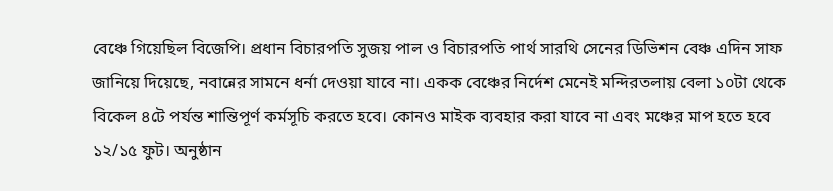বেঞ্চে গিয়েছিল বিজেপি। প্রধান বিচারপতি সুজয় পাল ও বিচারপতি পার্থ সারথি সেনের ডিভিশন বেঞ্চ এদিন সাফ জানিয়ে দিয়েছে, নবান্নের সামনে ধর্না দেওয়া যাবে না। একক বেঞ্চের নির্দেশ মেনেই মন্দিরতলায় বেলা ১০টা থেকে বিকেল ৪টে পর্যন্ত শান্তিপূর্ণ কর্মসূচি করতে হবে। কোনও মাইক ব্যবহার করা যাবে না এবং মঞ্চের মাপ হতে হবে ১২/১৫ ফুট। অনুষ্ঠান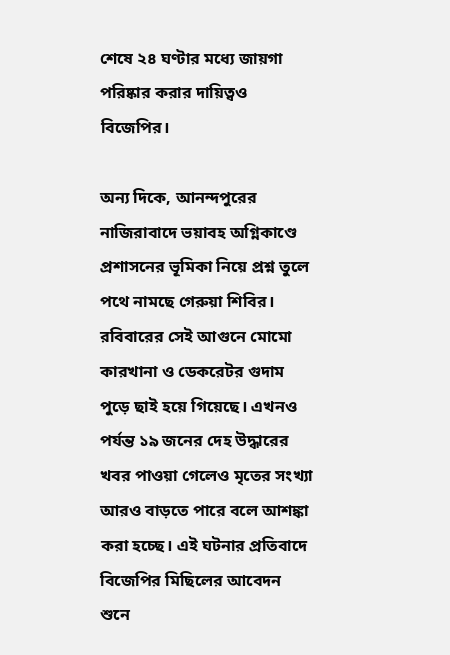শেষে ২৪ ঘণ্টার মধ্যে জায়গা পরিষ্কার করার দায়িত্বও বিজেপির।

অন্য দিকে, আনন্দপুরের নাজিরাবাদে ভয়াবহ অগ্নিকাণ্ডে প্রশাসনের ভূমিকা নিয়ে প্রশ্ন তুলে পথে নামছে গেরুয়া শিবির। রবিবারের সেই আগুনে মোমো কারখানা ও ডেকরেটর গুদাম পুড়ে ছাই হয়ে গিয়েছে। এখনও পর্যন্ত ১৯ জনের দেহ উদ্ধারের খবর পাওয়া গেলেও মৃতের সংখ্যা আরও বাড়তে পারে বলে আশঙ্কা করা হচ্ছে। এই ঘটনার প্রতিবাদে বিজেপির মিছিলের আবেদন শুনে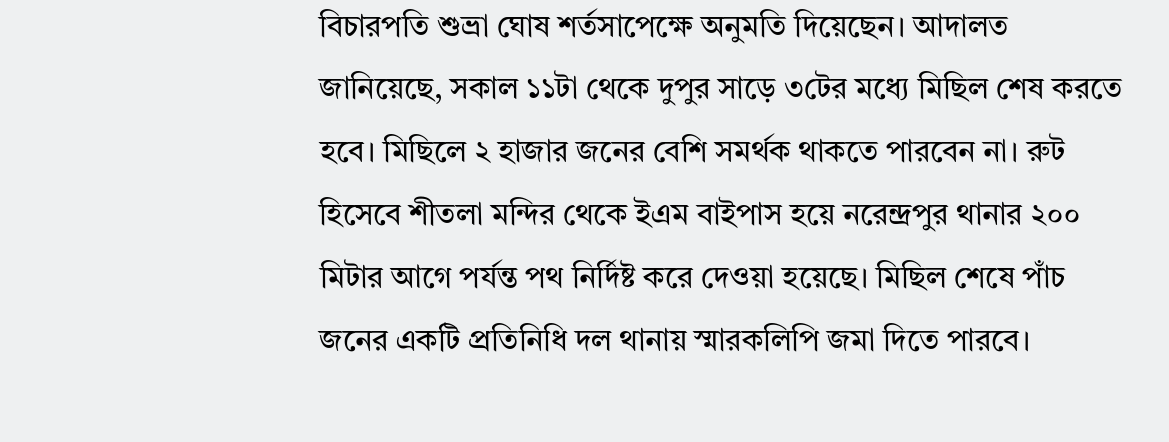বিচারপতি শুভ্রা ঘোষ শর্তসাপেক্ষে অনুমতি দিয়েছেন। আদালত জানিয়েছে, সকাল ১১টা থেকে দুপুর সাড়ে ৩টের মধ্যে মিছিল শেষ করতে হবে। মিছিলে ২ হাজার জনের বেশি সমর্থক থাকতে পারবেন না। রুট হিসেবে শীতলা মন্দির থেকে ইএম বাইপাস হয়ে নরেন্দ্রপুর থানার ২০০ মিটার আগে পর্যন্ত পথ নির্দিষ্ট করে দেওয়া হয়েছে। মিছিল শেষে পাঁচ জনের একটি প্রতিনিধি দল থানায় স্মারকলিপি জমা দিতে পারবে।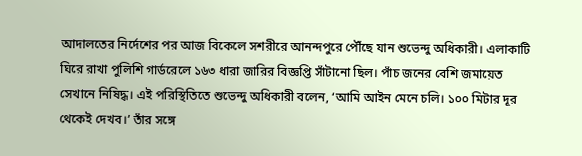আদালতের নির্দেশের পর আজ বিকেলে সশরীরে আনন্দপুরে পৌঁছে যান শুভেন্দু অধিকারী। এলাকাটি ঘিরে রাখা পুলিশি গার্ডরেলে ১৬৩ ধারা জারির বিজ্ঞপ্তি সাঁটানো ছিল। পাঁচ জনের বেশি জমায়েত সেখানে নিষিদ্ধ। এই পরিস্থিতিতে শুভেন্দু অধিকারী বলেন, ‘আমি আইন মেনে চলি। ১০০ মিটার দূর থেকেই দেখব।’ তাঁর সঙ্গে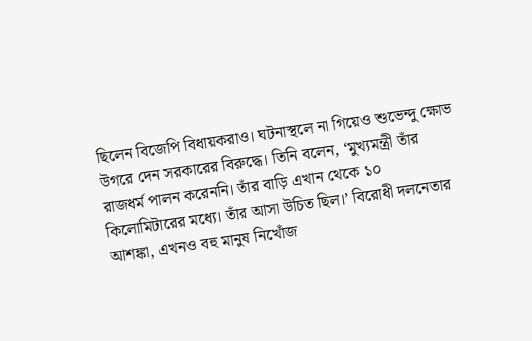ছিলেন বিজেপি বিধায়করাও। ঘটনাস্থলে না গিয়েও শুভেন্দু ক্ষোভ উগরে দেন সরকারের বিরুদ্ধে। তিনি বলেন, ‘মুখ্যমন্ত্রী তাঁর রাজধর্ম পালন করেননি। তাঁর বাড়ি এখান থেকে ১০ কিলোমিটারের মধ্যে। তাঁর আসা উচিত ছিল।’ বিরোধী দলনেতার আশঙ্কা, এখনও বহু মানুষ নিখোঁজ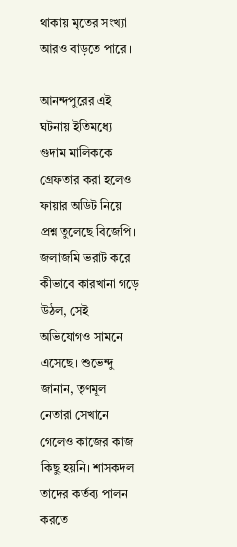থাকায় মৃতের সংখ্যা আরও বাড়তে পারে ।

আনন্দপুরের এই ঘটনায় ইতিমধ্যে গুদাম মালিককে গ্রেফতার করা হলেও ফায়ার অডিট নিয়ে প্রশ্ন তুলেছে বিজেপি। জলাজমি ভরাট করে কীভাবে কারখানা গড়ে উঠল, সেই অভিযোগও সামনে এসেছে। শুভেন্দু জানান, তৃণমূল নেতারা সেখানে গেলেও কাজের কাজ কিছু হয়নি। শাসকদল তাদের কর্তব্য পালন করতে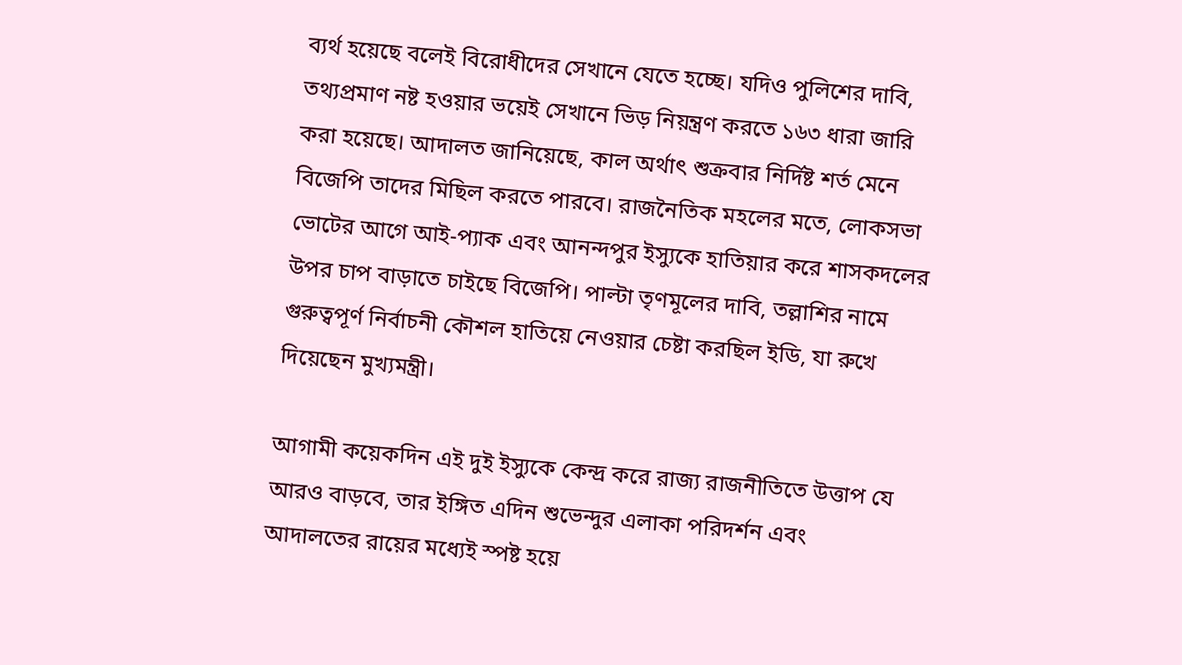ব্যর্থ হয়েছে বলেই বিরোধীদের সেখানে যেতে হচ্ছে। যদিও পুলিশের দাবি, তথ্যপ্রমাণ নষ্ট হওয়ার ভয়েই সেখানে ভিড় নিয়ন্ত্রণ করতে ১৬৩ ধারা জারি করা হয়েছে। আদালত জানিয়েছে, কাল অর্থাৎ শুক্রবার নির্দিষ্ট শর্ত মেনে বিজেপি তাদের মিছিল করতে পারবে। রাজনৈতিক মহলের মতে, লোকসভা ভোটের আগে আই-প্যাক এবং আনন্দপুর ইস্যুকে হাতিয়ার করে শাসকদলের উপর চাপ বাড়াতে চাইছে বিজেপি। পাল্টা তৃণমূলের দাবি, তল্লাশির নামে গুরুত্বপূর্ণ নির্বাচনী কৌশল হাতিয়ে নেওয়ার চেষ্টা করছিল ইডি, যা রুখে দিয়েছেন মুখ্যমন্ত্রী।

আগামী কয়েকদিন এই দুই ইস্যুকে কেন্দ্র করে রাজ্য রাজনীতিতে উত্তাপ যে আরও বাড়বে, তার ইঙ্গিত এদিন শুভেন্দুর এলাকা পরিদর্শন এবং আদালতের রায়ের মধ্যেই স্পষ্ট হয়ে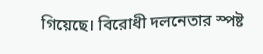গিয়েছে। বিরোধী দলনেতার স্পষ্ট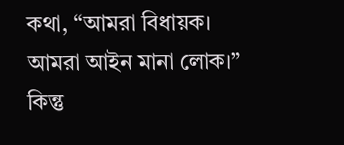কথা, “আমরা বিধায়ক। আমরা আইন মানা লোক।” কিন্তু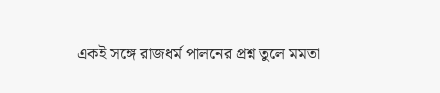একই সঙ্গে রাজধর্ম পালনের প্রশ্ন তুলে মমতা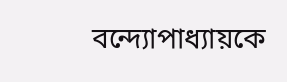বন্দ্যোপাধ্যায়কে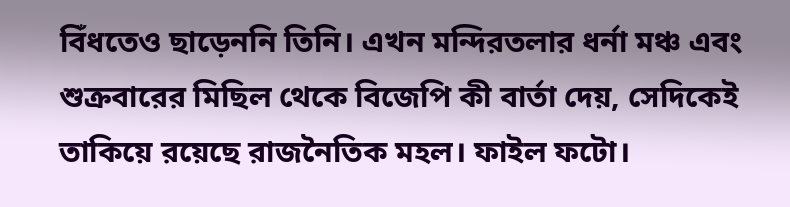বিঁধতেও ছাড়েননি তিনি। এখন মন্দিরতলার ধর্না মঞ্চ এবং শুক্রবারের মিছিল থেকে বিজেপি কী বার্তা দেয়, সেদিকেই তাকিয়ে রয়েছে রাজনৈতিক মহল। ফাইল ফটো।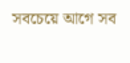সবচেয়ে আগে সব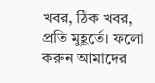খবর, ঠিক খবর, প্রতি মুহূর্তে। ফলো করুন আমাদের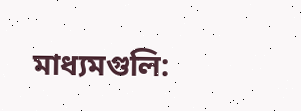মাধ্যমগুলি: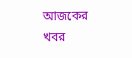আজকের খবর